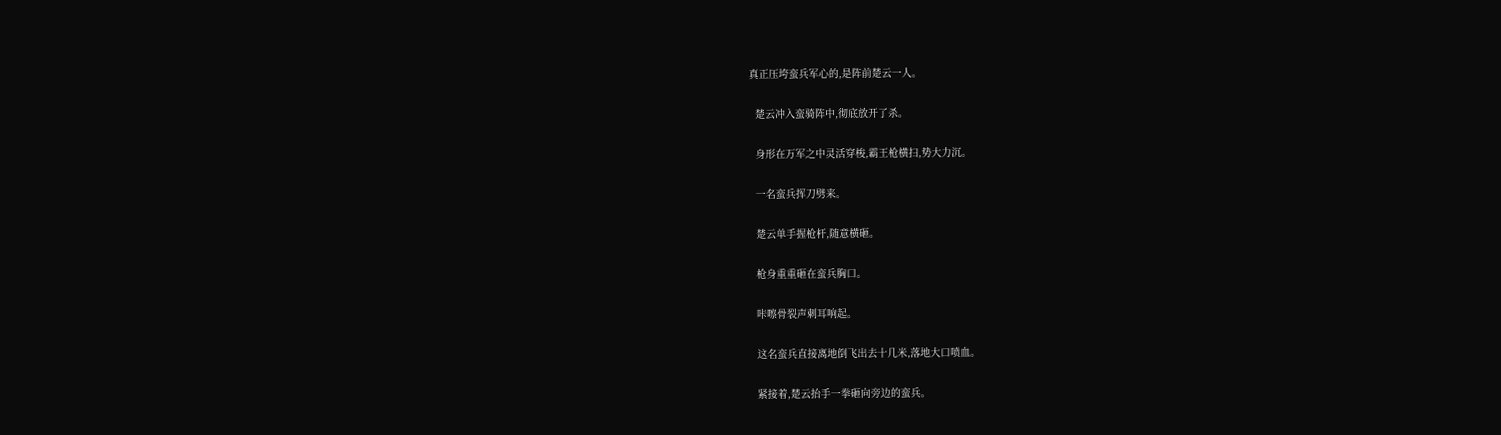真正压垮蛮兵军心的,是阵前楚云一人。

  楚云冲入蛮骑阵中,彻底放开了杀。

  身形在万军之中灵活穿梭,霸王枪横扫,势大力沉。

  一名蛮兵挥刀劈来。

  楚云单手握枪杆,随意横砸。

  枪身重重砸在蛮兵胸口。

  咔嚓骨裂声刺耳响起。

  这名蛮兵直接离地倒飞出去十几米,落地大口喷血。

  紧接着,楚云抬手一拳砸向旁边的蛮兵。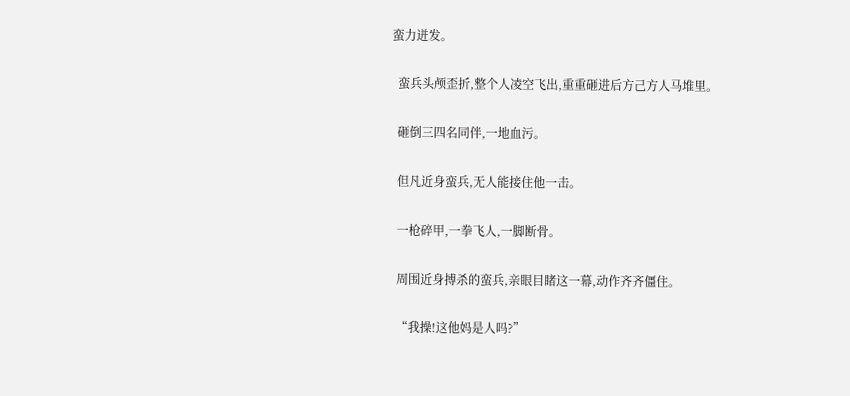蛮力迸发。

  蛮兵头颅歪折,整个人凌空飞出,重重砸进后方己方人马堆里。

  砸倒三四名同伴,一地血污。

  但凡近身蛮兵,无人能接住他一击。

  一枪碎甲,一拳飞人,一脚断骨。

  周围近身搏杀的蛮兵,亲眼目睹这一幕,动作齐齐僵住。

  “我操!这他妈是人吗?”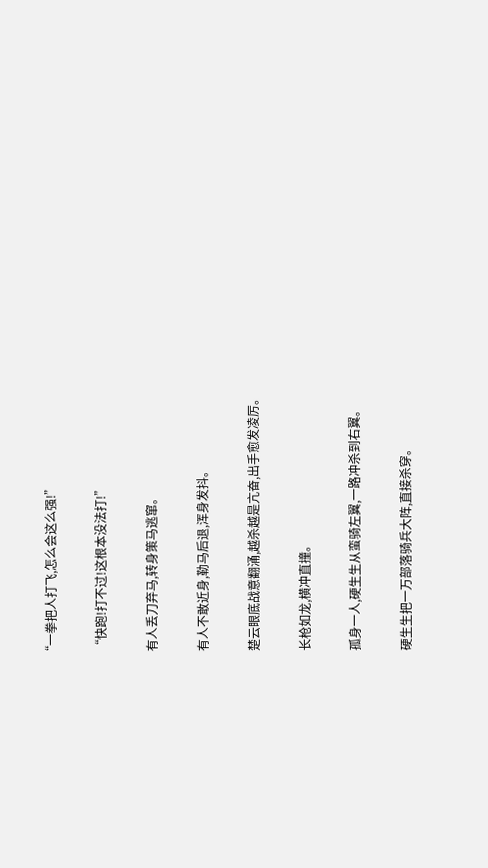“一拳把人打飞,怎么会这么强!”

  “快跑!打不过!这根本没法打!”

  有人丢刀弃马,转身策马逃窜。

  有人不敢近身,勒马后退,浑身发抖。

  楚云眼底战意翻涌,越杀越是亢奋,出手愈发凌厉。

  长枪如龙,横冲直撞。

  孤身一人,硬生生从蛮骑左翼,一路冲杀到右翼。

  硬生生把一万部落骑兵大阵,直接杀穿。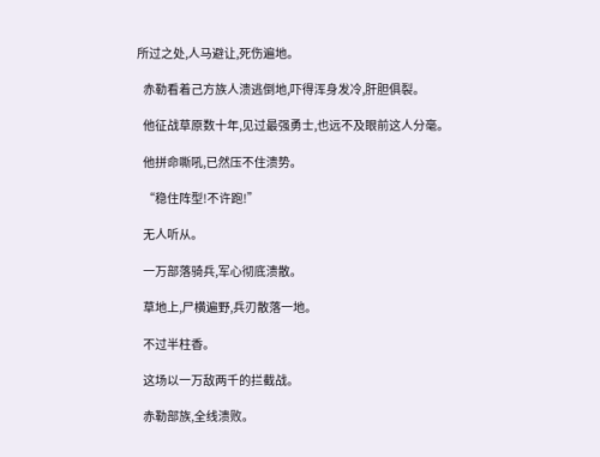所过之处,人马避让,死伤遍地。

  赤勒看着己方族人溃逃倒地,吓得浑身发冷,肝胆俱裂。

  他征战草原数十年,见过最强勇士,也远不及眼前这人分毫。

  他拼命嘶吼,已然压不住溃势。

  “稳住阵型!不许跑!”

  无人听从。

  一万部落骑兵,军心彻底溃散。

  草地上,尸横遍野,兵刃散落一地。

  不过半柱香。

  这场以一万敌两千的拦截战。

  赤勒部族,全线溃败。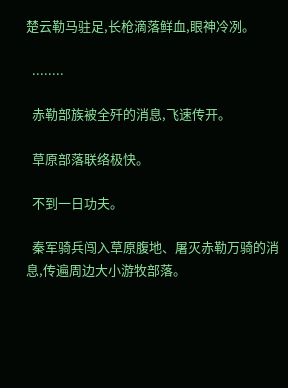楚云勒马驻足,长枪滴落鲜血,眼神冷冽。

  ........

  赤勒部族被全歼的消息,飞速传开。

  草原部落联络极快。

  不到一日功夫。

  秦军骑兵闯入草原腹地、屠灭赤勒万骑的消息,传遍周边大小游牧部落。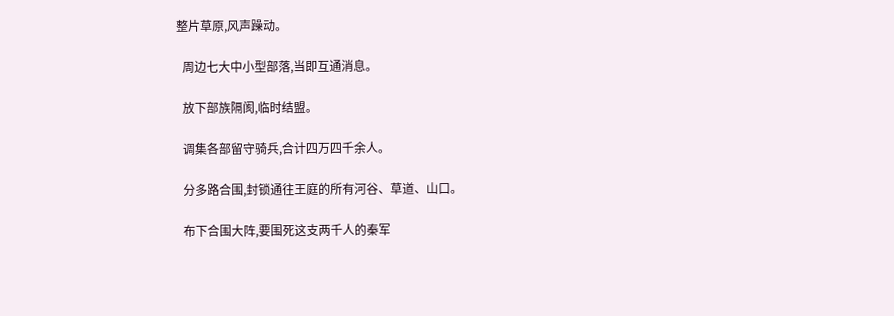整片草原,风声躁动。

  周边七大中小型部落,当即互通消息。

  放下部族隔阂,临时结盟。

  调集各部留守骑兵,合计四万四千余人。

  分多路合围,封锁通往王庭的所有河谷、草道、山口。

  布下合围大阵,要围死这支两千人的秦军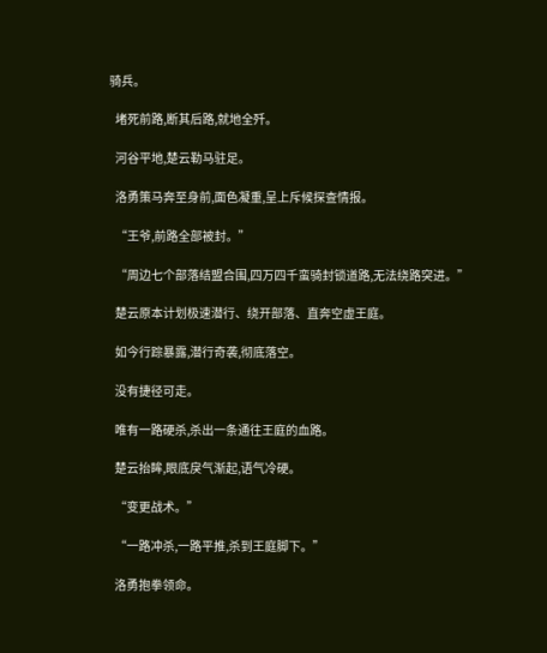骑兵。

  堵死前路,断其后路,就地全歼。

  河谷平地,楚云勒马驻足。

  洛勇策马奔至身前,面色凝重,呈上斥候探查情报。

  “王爷,前路全部被封。”

  “周边七个部落结盟合围,四万四千蛮骑封锁道路,无法绕路突进。”

  楚云原本计划极速潜行、绕开部落、直奔空虚王庭。

  如今行踪暴露,潜行奇袭,彻底落空。

  没有捷径可走。

  唯有一路硬杀,杀出一条通往王庭的血路。

  楚云抬眸,眼底戾气渐起,语气冷硬。

  “变更战术。”

  “一路冲杀,一路平推,杀到王庭脚下。”

  洛勇抱拳领命。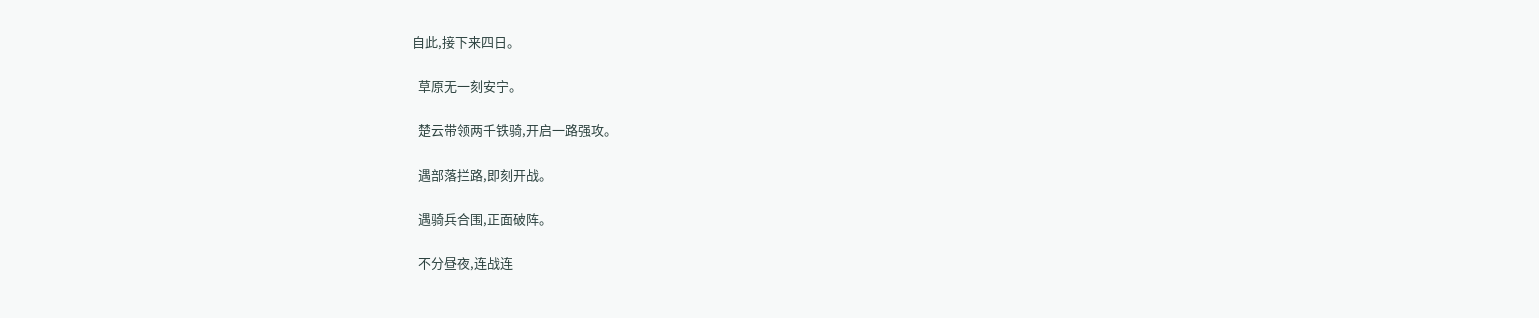自此,接下来四日。

  草原无一刻安宁。

  楚云带领两千铁骑,开启一路强攻。

  遇部落拦路,即刻开战。

  遇骑兵合围,正面破阵。

  不分昼夜,连战连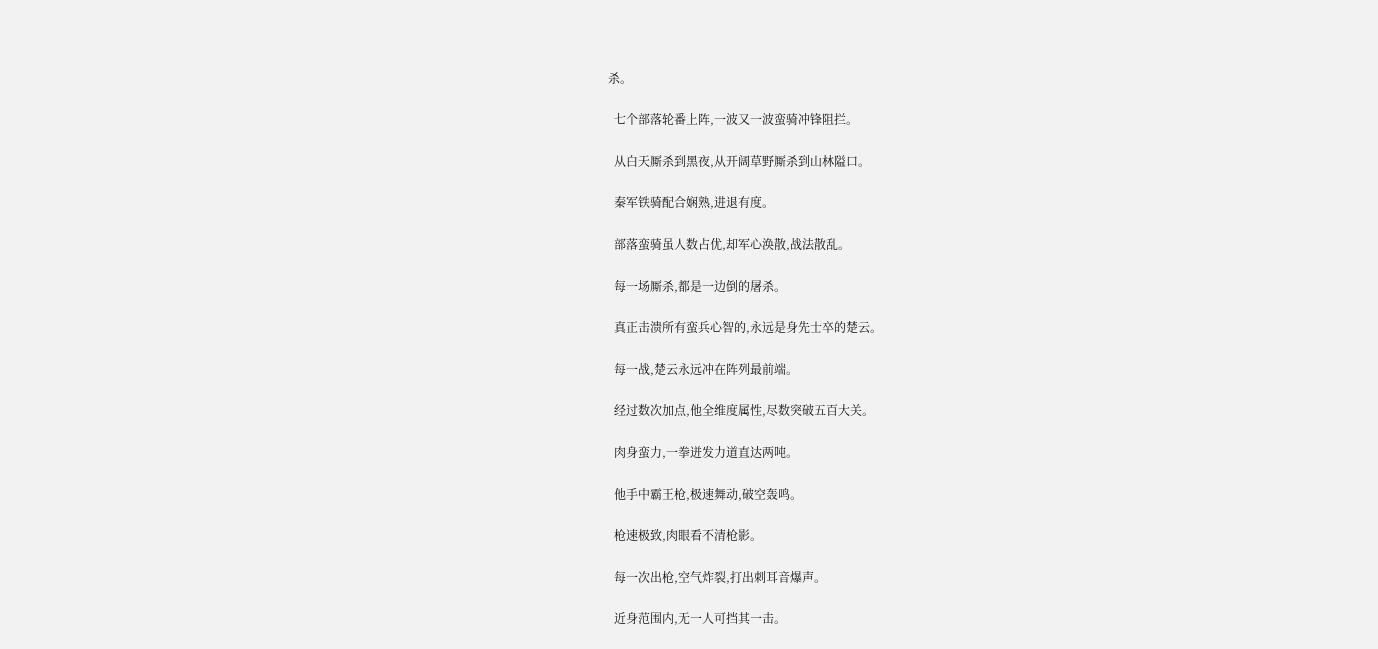杀。

  七个部落轮番上阵,一波又一波蛮骑冲锋阻拦。

  从白天厮杀到黑夜,从开阔草野厮杀到山林隘口。

  秦军铁骑配合娴熟,进退有度。

  部落蛮骑虽人数占优,却军心涣散,战法散乱。

  每一场厮杀,都是一边倒的屠杀。

  真正击溃所有蛮兵心智的,永远是身先士卒的楚云。

  每一战,楚云永远冲在阵列最前端。

  经过数次加点,他全维度属性,尽数突破五百大关。

  肉身蛮力,一拳迸发力道直达两吨。

  他手中霸王枪,极速舞动,破空轰鸣。

  枪速极致,肉眼看不清枪影。

  每一次出枪,空气炸裂,打出刺耳音爆声。

  近身范围内,无一人可挡其一击。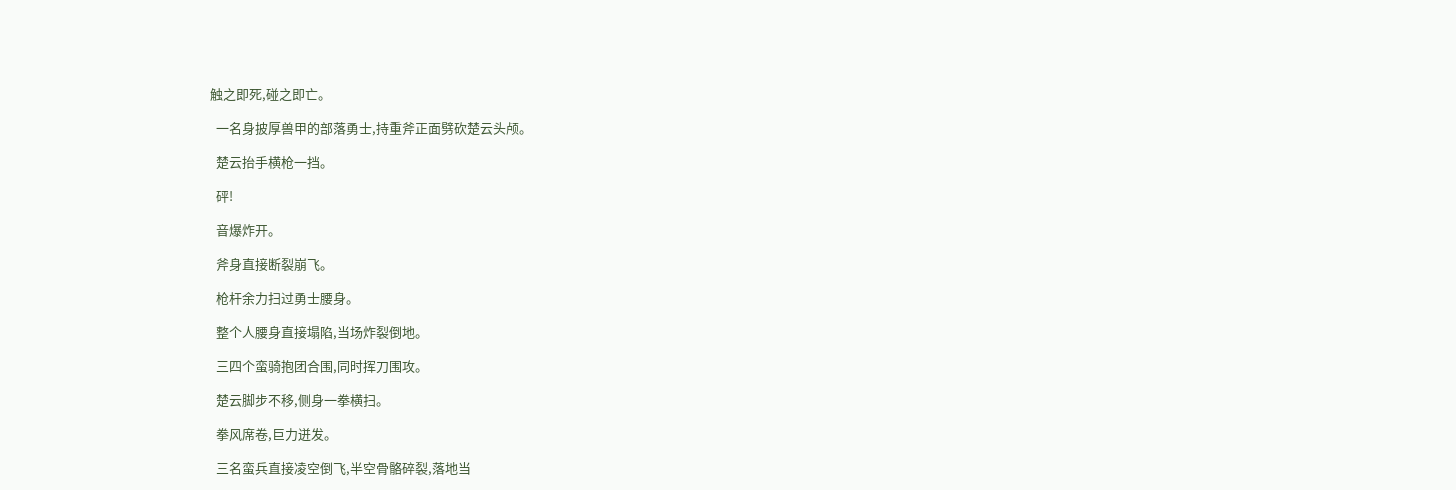触之即死,碰之即亡。

  一名身披厚兽甲的部落勇士,持重斧正面劈砍楚云头颅。

  楚云抬手横枪一挡。

  砰!

  音爆炸开。

  斧身直接断裂崩飞。

  枪杆余力扫过勇士腰身。

  整个人腰身直接塌陷,当场炸裂倒地。

  三四个蛮骑抱团合围,同时挥刀围攻。

  楚云脚步不移,侧身一拳横扫。

  拳风席卷,巨力迸发。

  三名蛮兵直接凌空倒飞,半空骨骼碎裂,落地当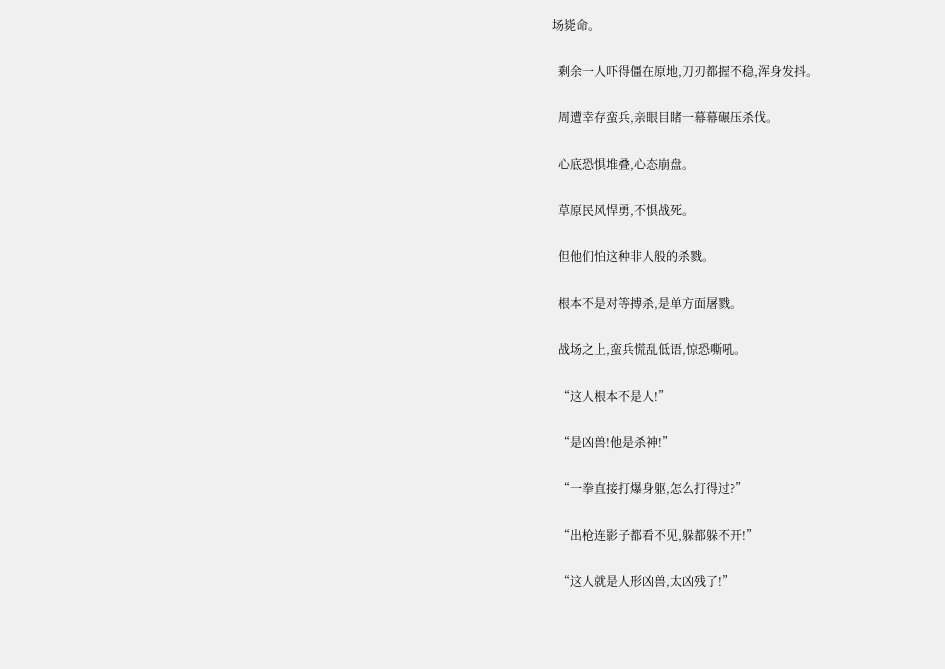场毙命。

  剩余一人吓得僵在原地,刀刃都握不稳,浑身发抖。

  周遭幸存蛮兵,亲眼目睹一幕幕碾压杀伐。

  心底恐惧堆叠,心态崩盘。

  草原民风悍勇,不惧战死。

  但他们怕这种非人般的杀戮。

  根本不是对等搏杀,是单方面屠戮。

  战场之上,蛮兵慌乱低语,惊恐嘶吼。

  “这人根本不是人!”

  “是凶兽!他是杀神!”

  “一拳直接打爆身躯,怎么打得过?”

  “出枪连影子都看不见,躲都躲不开!”

  “这人就是人形凶兽,太凶残了!”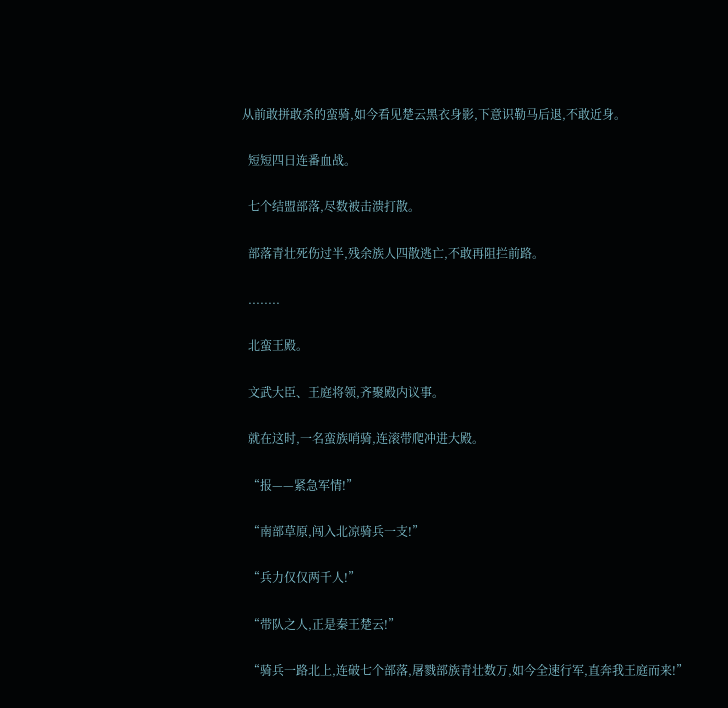从前敢拼敢杀的蛮骑,如今看见楚云黑衣身影,下意识勒马后退,不敢近身。

  短短四日连番血战。

  七个结盟部落,尽数被击溃打散。

  部落青壮死伤过半,残余族人四散逃亡,不敢再阻拦前路。

  ........

  北蛮王殿。

  文武大臣、王庭将领,齐聚殿内议事。

  就在这时,一名蛮族哨骑,连滚带爬冲进大殿。

  “报——紧急军情!”

  “南部草原,闯入北凉骑兵一支!”

  “兵力仅仅两千人!”

  “带队之人,正是秦王楚云!”

  “骑兵一路北上,连破七个部落,屠戮部族青壮数万,如今全速行军,直奔我王庭而来!”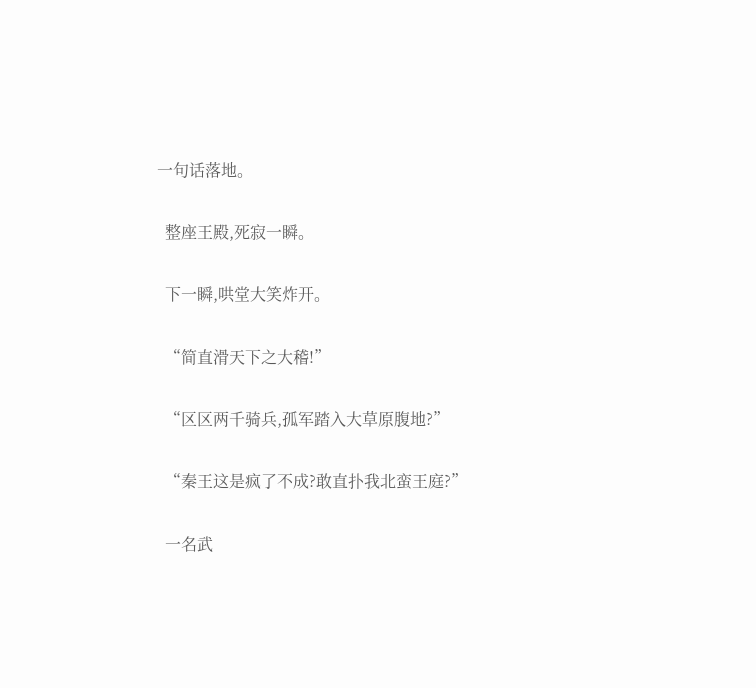一句话落地。

  整座王殿,死寂一瞬。

  下一瞬,哄堂大笑炸开。

  “简直滑天下之大稽!”

  “区区两千骑兵,孤军踏入大草原腹地?”

  “秦王这是疯了不成?敢直扑我北蛮王庭?”

  一名武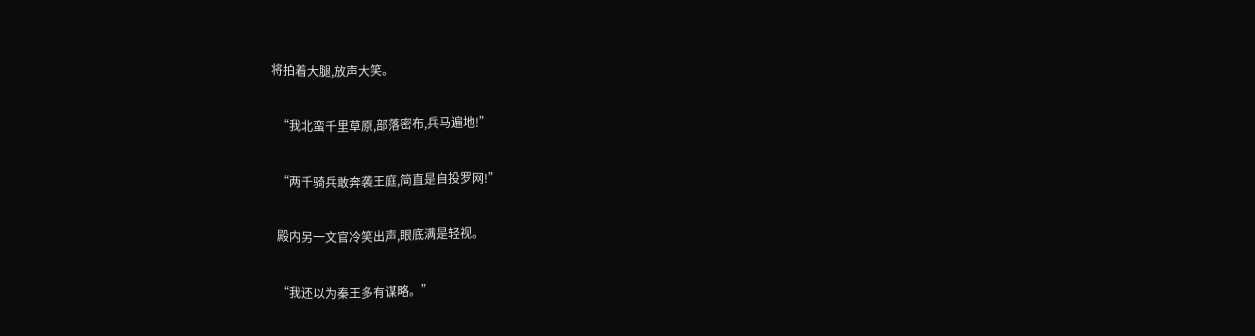将拍着大腿,放声大笑。

  “我北蛮千里草原,部落密布,兵马遍地!”

  “两千骑兵敢奔袭王庭,简直是自投罗网!”

  殿内另一文官冷笑出声,眼底满是轻视。

  “我还以为秦王多有谋略。”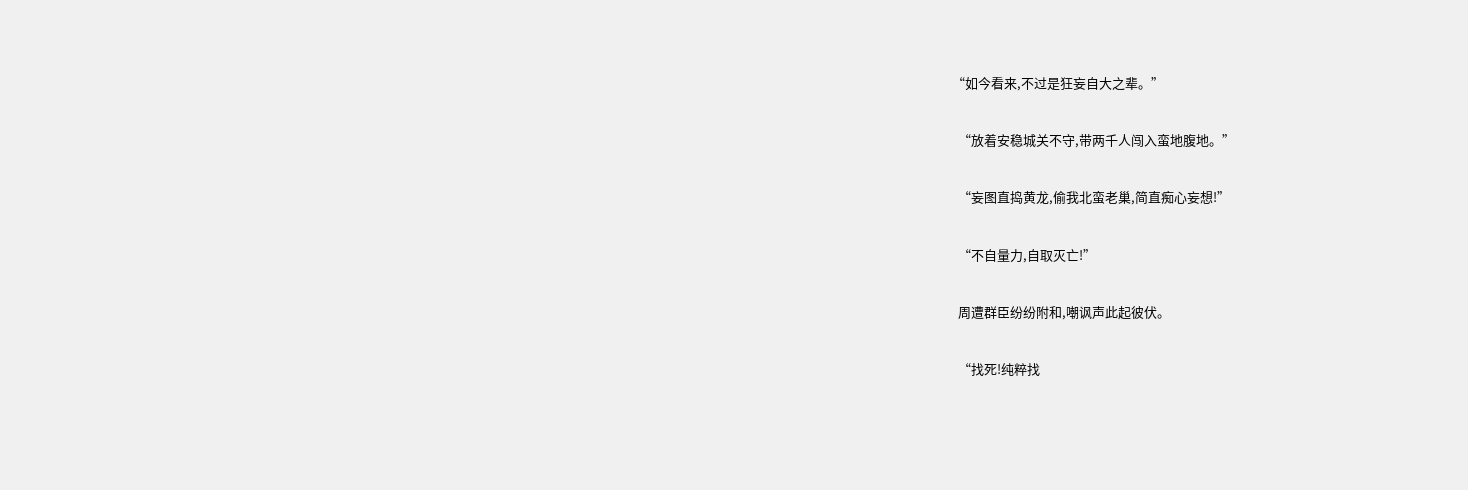“如今看来,不过是狂妄自大之辈。”

  “放着安稳城关不守,带两千人闯入蛮地腹地。”

  “妄图直捣黄龙,偷我北蛮老巢,简直痴心妄想!”

  “不自量力,自取灭亡!”

  周遭群臣纷纷附和,嘲讽声此起彼伏。

  “找死!纯粹找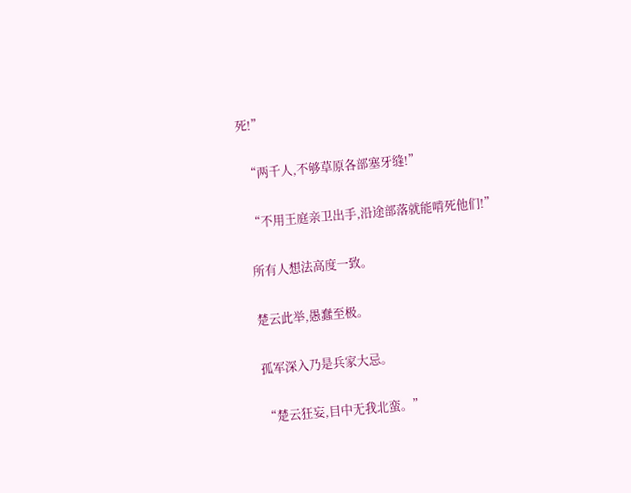死!”

  “两千人,不够草原各部塞牙缝!”

  “不用王庭亲卫出手,沿途部落就能啃死他们!”

  所有人想法高度一致。

  楚云此举,愚蠢至极。

  孤军深入乃是兵家大忌。

  “楚云狂妄,目中无我北蛮。”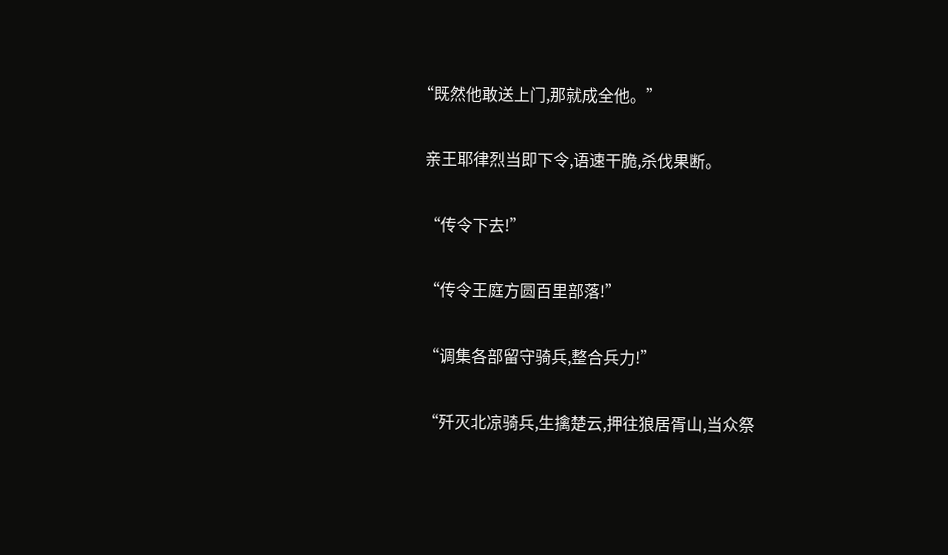“既然他敢送上门,那就成全他。”

  亲王耶律烈当即下令,语速干脆,杀伐果断。

  “传令下去!”

  “传令王庭方圆百里部落!”

  “调集各部留守骑兵,整合兵力!”

  “歼灭北凉骑兵,生擒楚云,押往狼居胥山,当众祭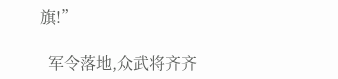旗!”

  军令落地,众武将齐齐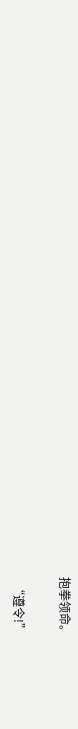抱拳领命。

  “遵令!”